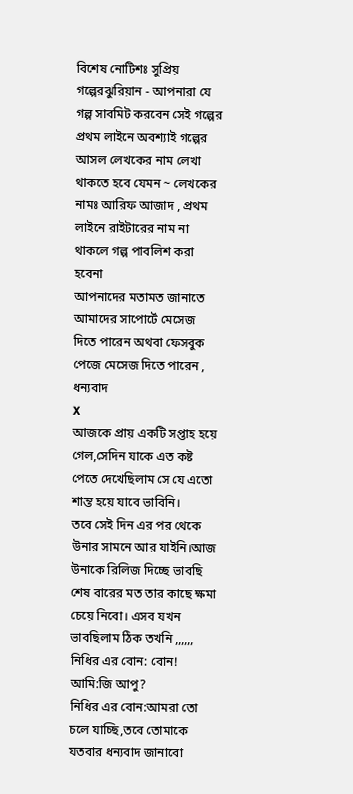বিশেষ নোটিশঃ সুপ্রিয় গল্পেরঝুরিয়ান - আপনারা যে গল্প সাবমিট করবেন সেই গল্পের প্রথম লাইনে অবশ্যাই গল্পের আসল লেখকের নাম লেখা থাকতে হবে যেমন ~ লেখকের নামঃ আরিফ আজাদ , প্রথম লাইনে রাইটারের নাম না থাকলে গল্প পাবলিশ করা হবেনা
আপনাদের মতামত জানাতে আমাদের সাপোর্টে মেসেজ দিতে পারেন অথবা ফেসবুক পেজে মেসেজ দিতে পারেন , ধন্যবাদ
X
আজকে প্রায় একটি সপ্তাহ হয়ে গেল,সেদিন যাকে এত কষ্ট পেতে দেখেছিলাম সে যে এতো শান্ত হয়ে যাবে ভাবিনি।
তবে সেই দিন এর পর থেকে উনার সামনে আর যাইনি।আজ উনাকে রিলিজ দিচ্ছে ভাবছি শেষ বারের মত তার কাছে ক্ষমা চেয়ে নিবো। এসব যখন ভাবছিলাম ঠিক তখনি ,,,,,,
নিধির এর বোন: বোন!
আমি:জি আপু?
নিধির এর বোন:আমরা তো চলে যাচ্ছি,তবে তোমাকে যতবার ধন্যবাদ জানাবো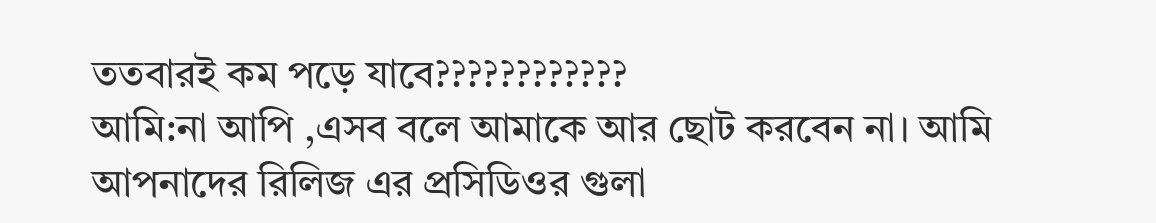ততবারই কম পড়ে যাবে????????????
আমি:না আপি ,এসব বলে আমাকে আর ছোট করবেন না। আমি আপনাদের রিলিজ এর প্রসিডিওর গুলা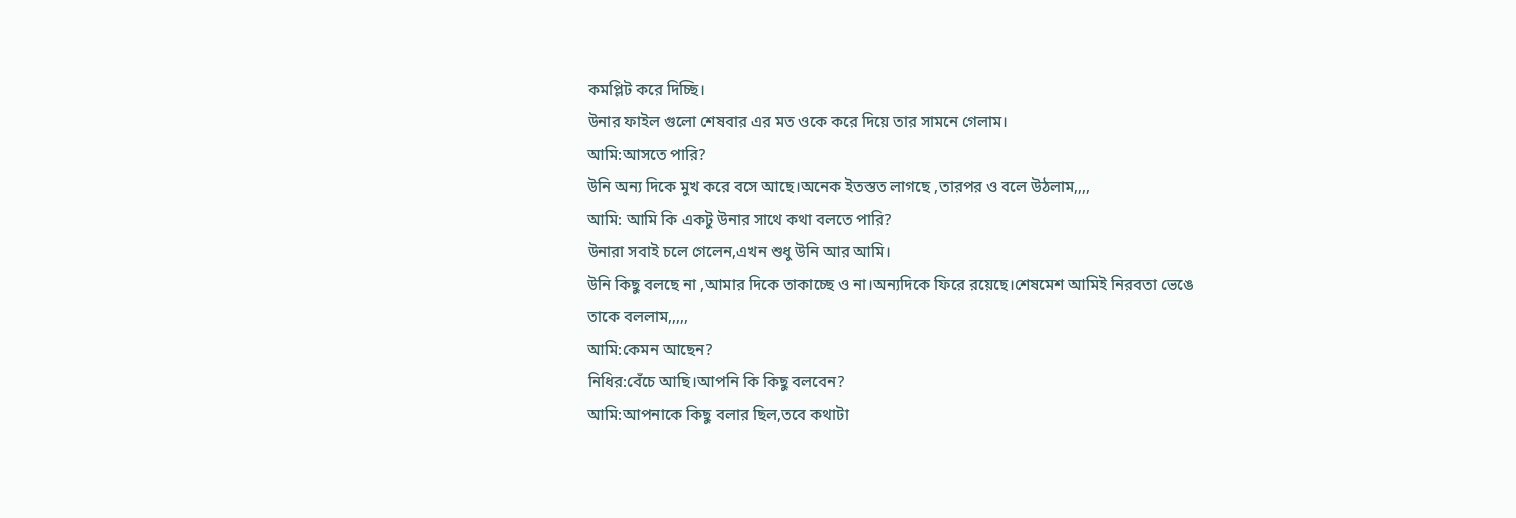কমপ্লিট করে দিচ্ছি।
উনার ফাইল গুলো শেষবার এর মত ওকে করে দিয়ে তার সামনে গেলাম।
আমি:আসতে পারি?
উনি অন্য দিকে মুখ করে বসে আছে।অনেক ইতস্তত লাগছে ,তারপর ও বলে উঠলাম,,,,
আমি: আমি কি একটু উনার সাথে কথা বলতে পারি?
উনারা সবাই চলে গেলেন,এখন শুধু উনি আর আমি।
উনি কিছু বলছে না ,আমার দিকে তাকাচ্ছে ও না।অন্যদিকে ফিরে রয়েছে।শেষমেশ আমিই নিরবতা ভেঙে তাকে বললাম,,,,,
আমি:কেমন আছেন?
নিধির:বেঁচে আছি।আপনি কি কিছু বলবেন?
আমি:আপনাকে কিছু বলার ছিল,তবে কথাটা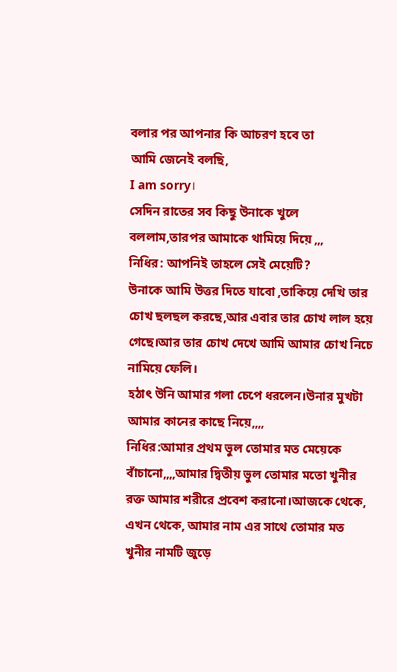বলার পর আপনার কি আচরণ হবে তা
আমি জেনেই বলছি,
I am sorry।
সেদিন রাতের সব কিছু উনাকে খুলে বললাম,তারপর আমাকে থামিয়ে দিয়ে ,,,
নিধির: আপনিই তাহলে সেই মেয়েটি?
উনাকে আমি উত্তর দিতে যাবো ,তাকিয়ে দেখি তার চোখ ছলছল করছে,আর এবার তার চোখ লাল হয়ে গেছে।আর তার চোখ দেখে আমি আমার চোখ নিচে নামিয়ে ফেলি।
হঠাৎ উনি আমার গলা চেপে ধরলেন।উনার মুখটা আমার কানের কাছে নিয়ে,,,,
নিধির:আমার প্রথম ভুল তোমার মত মেয়েকে বাঁচানো,,,,আমার দ্বিতীয় ভুল তোমার মতো খুনীর রক্ত আমার শরীরে প্রবেশ করানো।আজকে থেকে, এখন থেকে, আমার নাম এর সাথে তোমার মত খুনীর নামটি জুড়ে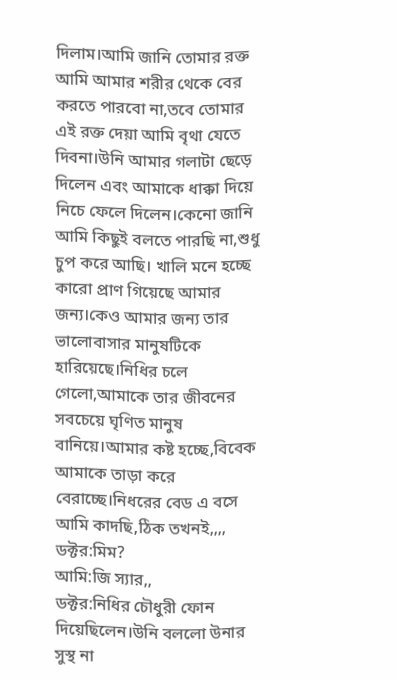দিলাম।আমি জানি তোমার রক্ত আমি আমার শরীর থেকে বের করতে পারবো না,তবে তোমার এই রক্ত দেয়া আমি বৃথা যেতে দিবনা।উনি আমার গলাটা ছেড়ে দিলেন এবং আমাকে ধাক্কা দিয়ে নিচে ফেলে দিলেন।কেনো জানি আমি কিছুই বলতে পারছি না,শুধু চুপ করে আছি। খালি মনে হচ্ছে কারো প্রাণ গিয়েছে আমার জন্য।কেও আমার জন্য তার ভালোবাসার মানুষটিকে হারিয়েছে।নিধির চলে গেলো,আমাকে তার জীবনের সবচেয়ে ঘৃণিত মানুষ বানিয়ে।আমার কষ্ট হচ্ছে,বিবেক আমাকে তাড়া করে বেরাচ্ছে।নিধরের বেড এ বসে আমি কাদছি,ঠিক তখনই,,,,
ডক্টর:মিম?
আমি:জি স্যার,,
ডক্টর:নিধির চৌধুরী ফোন দিয়েছিলেন।উনি বললো উনার সুস্থ না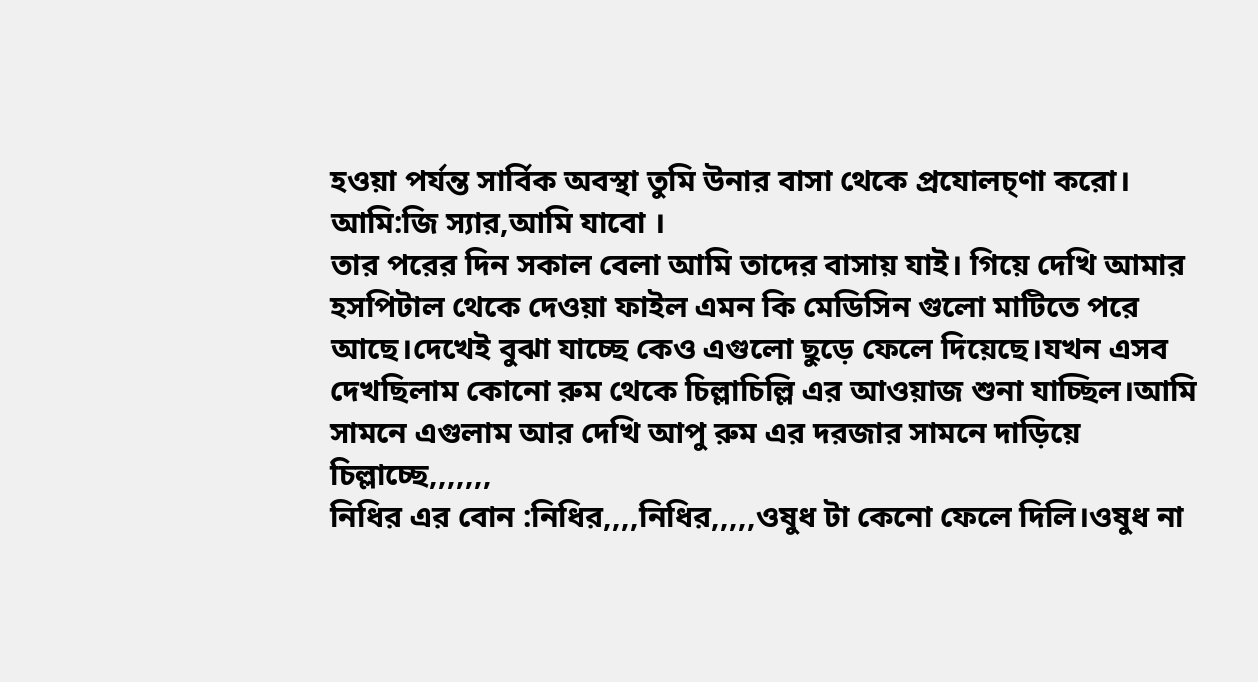হওয়া পর্যন্ত সার্বিক অবস্থা তুমি উনার বাসা থেকে প্রযোলচ্ণা করো।
আমি:জি স্যার,আমি যাবো ।
তার পরের দিন সকাল বেলা আমি তাদের বাসায় যাই। গিয়ে দেখি আমার হসপিটাল থেকে দেওয়া ফাইল এমন কি মেডিসিন গুলো মাটিতে পরে আছে।দেখেই বুঝা যাচ্ছে কেও এগুলো ছুড়ে ফেলে দিয়েছে।যখন এসব দেখছিলাম কোনো রুম থেকে চিল্লাচিল্লি এর আওয়াজ শুনা যাচ্ছিল।আমি সামনে এগুলাম আর দেখি আপু রুম এর দরজার সামনে দাড়িয়ে চিল্লাচ্ছে,,,,,,,
নিধির এর বোন :নিধির,,,,নিধির,,,,,ওষুধ টা কেনো ফেলে দিলি।ওষুধ না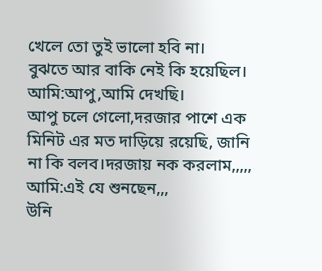খেলে তো তুই ভালো হবি না।
বুঝতে আর বাকি নেই কি হয়েছিল।
আমি:আপু,আমি দেখছি।
আপু চলে গেলো,দরজার পাশে এক মিনিট এর মত দাড়িয়ে রয়েছি, জানি না কি বলব।দরজায় নক করলাম,,,,,
আমি:এই যে শুনছেন,,,
উনি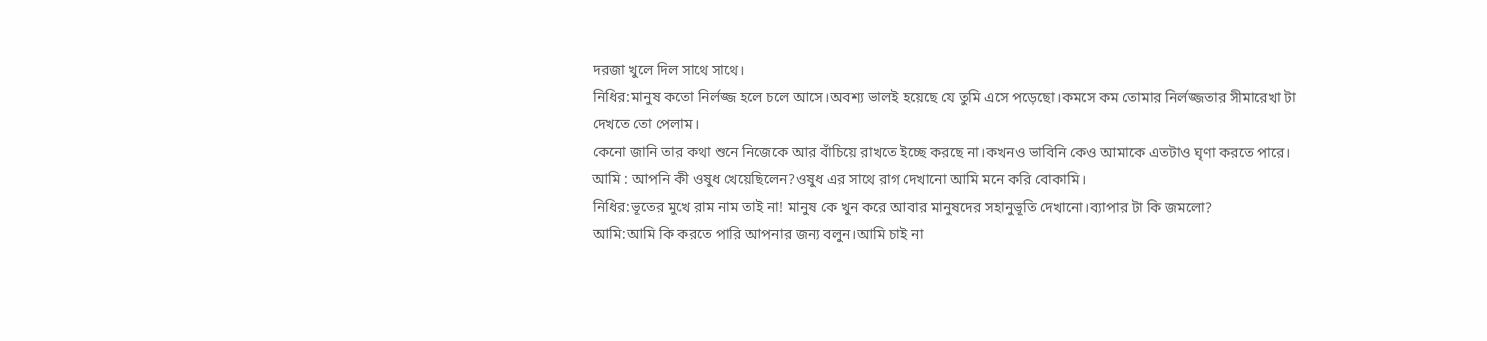দরজা খুলে দিল সাথে সাথে।
নিধির:মানুষ কতো নির্লজ্জ হলে চলে আসে।অবশ্য ভালই হয়েছে যে তুমি এসে পড়েছো।কমসে কম তোমার নির্লজ্জতার সীমারেখা টা দেখতে তো পেলাম।
কেনো জানি তার কথা শুনে নিজেকে আর বাঁচিয়ে রাখতে ইচ্ছে করছে না।কখনও ভাবিনি কেও আমাকে এতটাও ঘৃণা করতে পারে।
আমি : আপনি কী ওষুধ খেয়েছিলেন?ওষুধ এর সাথে রাগ দেখানো আমি মনে করি বোকামি।
নিধির:ভূতের মুখে রাম নাম তাই না! মানুষ কে খুন করে আবার মানুষদের সহানুভূতি দেখানো।ব্যাপার টা কি জমলো?
আমি:আমি কি করতে পারি আপনার জন্য বলুন।আমি চাই না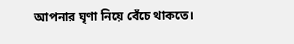আপনার ঘৃণা নিয়ে বেঁচে থাকতে।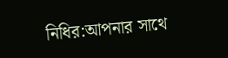নিধির:আপনার সাথে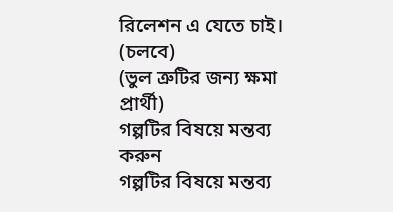রিলেশন এ যেতে চাই।
(চলবে)
(ভুল ত্রুটির জন্য ক্ষমা প্রার্থী)
গল্পটির বিষয়ে মন্তব্য করুন
গল্পটির বিষয়ে মন্তব্য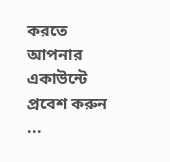করতে আপনার একাউন্টে প্রবেশ করুন ...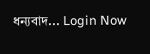ধন্যবাদ... Login Now